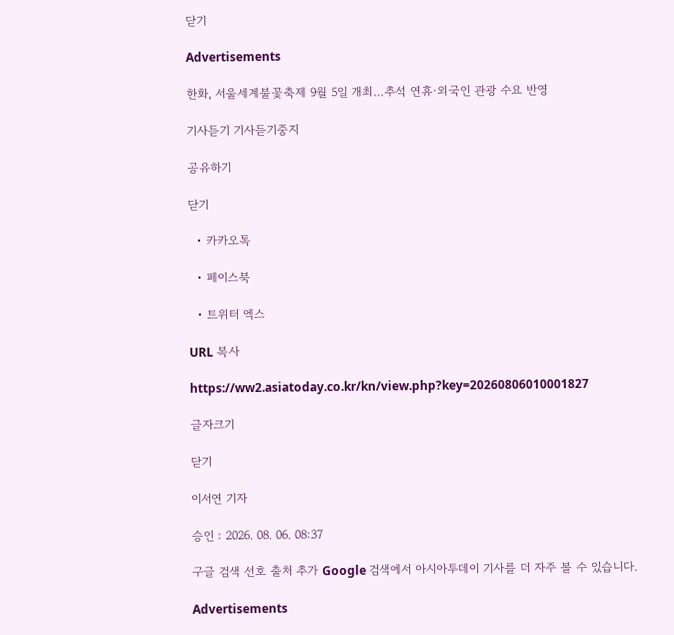닫기

Advertisements

한화, 서울세계불꽃축제 9월 5일 개최…추석 연휴·외국인 관광 수요 반영

기사듣기 기사듣기중지

공유하기

닫기

  • 카카오톡

  • 페이스북

  • 트위터 엑스

URL 복사

https://ww2.asiatoday.co.kr/kn/view.php?key=20260806010001827

글자크기

닫기

이서연 기자

승인 : 2026. 08. 06. 08:37

구글 검색 선호 출처 추가 Google 검색에서 아시아투데이 기사를 더 자주 볼 수 있습니다.

Advertisements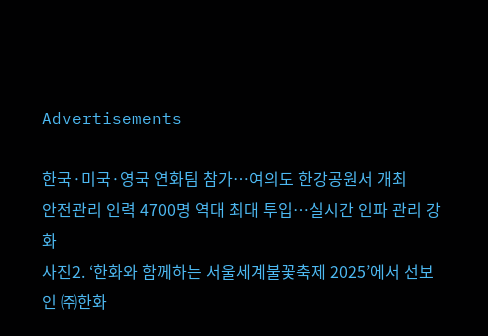Advertisements

한국·미국·영국 연화팀 참가…여의도 한강공원서 개최
안전관리 인력 4700명 역대 최대 투입…실시간 인파 관리 강화
사진2. ‘한화와 함께하는 서울세계불꽃축제 2025’에서 선보인 ㈜한화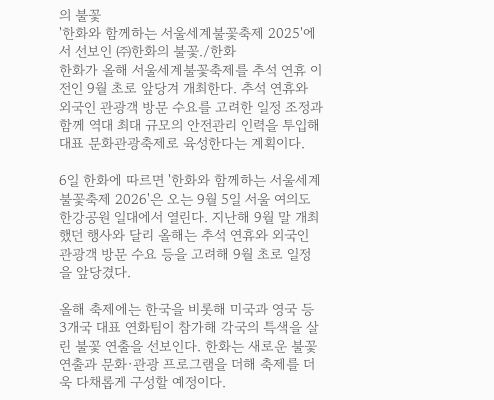의 불꽃
'한화와 함께하는 서울세계불꽃축제 2025'에서 선보인 ㈜한화의 불꽃./한화
한화가 올해 서울세계불꽃축제를 추석 연휴 이전인 9월 초로 앞당겨 개최한다. 추석 연휴와 외국인 관광객 방문 수요를 고려한 일정 조정과 함께 역대 최대 규모의 안전관리 인력을 투입해 대표 문화관광축제로 육성한다는 계획이다.

6일 한화에 따르면 '한화와 함께하는 서울세계불꽃축제 2026'은 오는 9월 5일 서울 여의도 한강공원 일대에서 열린다. 지난해 9월 말 개최했던 행사와 달리 올해는 추석 연휴와 외국인 관광객 방문 수요 등을 고려해 9월 초로 일정을 앞당겼다.

올해 축제에는 한국을 비롯해 미국과 영국 등 3개국 대표 연화팀이 참가해 각국의 특색을 살린 불꽃 연출을 선보인다. 한화는 새로운 불꽃 연출과 문화·관광 프로그램을 더해 축제를 더욱 다채롭게 구성할 예정이다.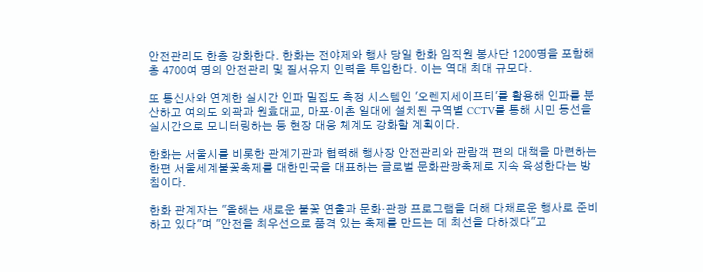안전관리도 한층 강화한다. 한화는 전야제와 행사 당일 한화 임직원 봉사단 1200명을 포함해 총 4700여 명의 안전관리 및 질서유지 인력을 투입한다. 이는 역대 최대 규모다.

또 통신사와 연계한 실시간 인파 밀집도 측정 시스템인 '오렌지세이프티'를 활용해 인파를 분산하고 여의도 외곽과 원효대교, 마포·이촌 일대에 설치된 구역별 CCTV를 통해 시민 동선을 실시간으로 모니터링하는 등 현장 대응 체계도 강화할 계획이다.

한화는 서울시를 비롯한 관계기관과 협력해 행사장 안전관리와 관람객 편의 대책을 마련하는 한편 서울세계불꽃축제를 대한민국을 대표하는 글로벌 문화관광축제로 지속 육성한다는 방침이다.

한화 관계자는 "올해는 새로운 불꽃 연출과 문화·관광 프로그램을 더해 다채로운 행사로 준비하고 있다"며 "안전을 최우선으로 품격 있는 축제를 만드는 데 최선을 다하겠다"고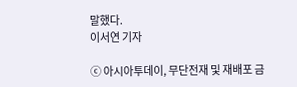말했다.
이서연 기자

ⓒ 아시아투데이, 무단전재 및 재배포 금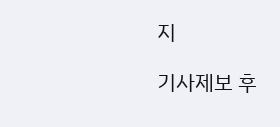지

기사제보 후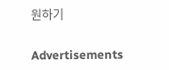원하기

Advertisements